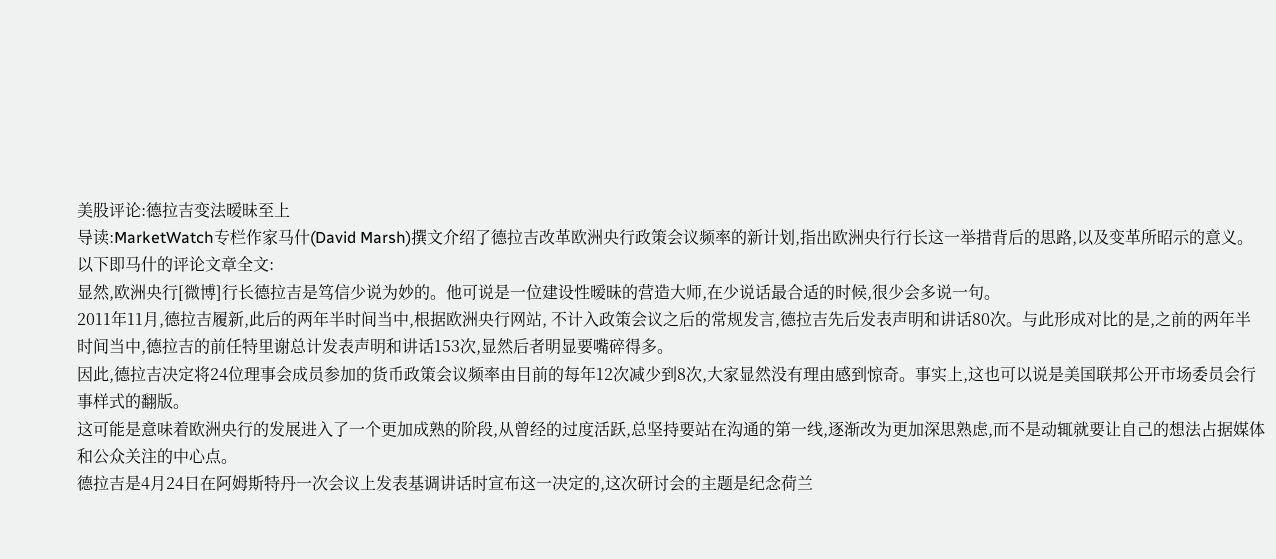美股评论:德拉吉变法暧昧至上
导读:MarketWatch专栏作家马什(David Marsh)撰文介绍了德拉吉改革欧洲央行政策会议频率的新计划,指出欧洲央行行长这一举措背后的思路,以及变革所昭示的意义。
以下即马什的评论文章全文:
显然,欧洲央行[微博]行长德拉吉是笃信少说为妙的。他可说是一位建设性暧昧的营造大师,在少说话最合适的时候,很少会多说一句。
2011年11月,德拉吉履新,此后的两年半时间当中,根据欧洲央行网站, 不计入政策会议之后的常规发言,德拉吉先后发表声明和讲话80次。与此形成对比的是,之前的两年半时间当中,德拉吉的前任特里谢总计发表声明和讲话153次,显然后者明显要嘴碎得多。
因此,德拉吉决定将24位理事会成员参加的货币政策会议频率由目前的每年12次减少到8次,大家显然没有理由感到惊奇。事实上,这也可以说是美国联邦公开市场委员会行事样式的翻版。
这可能是意味着欧洲央行的发展进入了一个更加成熟的阶段,从曾经的过度活跃,总坚持要站在沟通的第一线,逐渐改为更加深思熟虑,而不是动辄就要让自己的想法占据媒体和公众关注的中心点。
德拉吉是4月24日在阿姆斯特丹一次会议上发表基调讲话时宣布这一决定的,这次研讨会的主题是纪念荷兰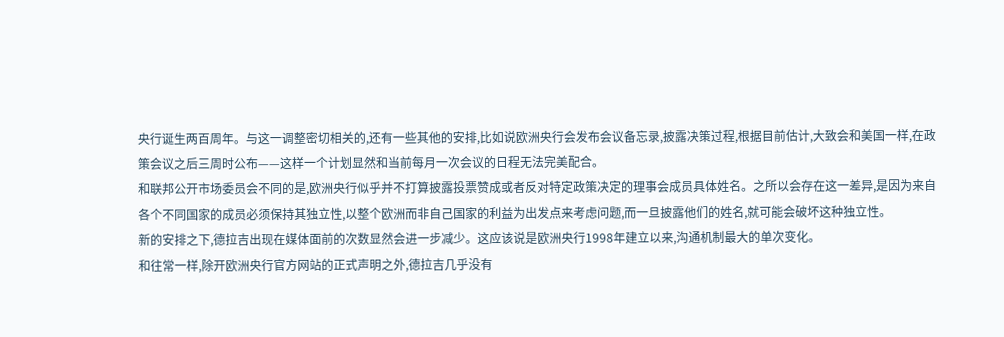央行诞生两百周年。与这一调整密切相关的,还有一些其他的安排,比如说欧洲央行会发布会议备忘录,披露决策过程,根据目前估计,大致会和美国一样,在政策会议之后三周时公布——这样一个计划显然和当前每月一次会议的日程无法完美配合。
和联邦公开市场委员会不同的是,欧洲央行似乎并不打算披露投票赞成或者反对特定政策决定的理事会成员具体姓名。之所以会存在这一差异,是因为来自各个不同国家的成员必须保持其独立性,以整个欧洲而非自己国家的利益为出发点来考虑问题,而一旦披露他们的姓名,就可能会破坏这种独立性。
新的安排之下,德拉吉出现在媒体面前的次数显然会进一步减少。这应该说是欧洲央行1998年建立以来,沟通机制最大的单次变化。
和往常一样,除开欧洲央行官方网站的正式声明之外,德拉吉几乎没有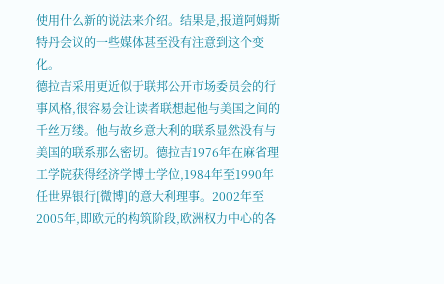使用什么新的说法来介绍。结果是,报道阿姆斯特丹会议的一些媒体甚至没有注意到这个变化。
德拉吉采用更近似于联邦公开市场委员会的行事风格,很容易会让读者联想起他与美国之间的千丝万缕。他与故乡意大利的联系显然没有与美国的联系那么密切。德拉吉1976年在麻省理工学院获得经济学博士学位,1984年至1990年任世界银行[微博]的意大利理事。2002年至2005年,即欧元的构筑阶段,欧洲权力中心的各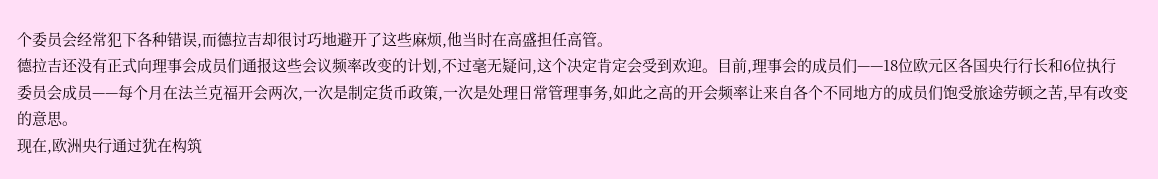个委员会经常犯下各种错误,而德拉吉却很讨巧地避开了这些麻烦,他当时在高盛担任高管。
德拉吉还没有正式向理事会成员们通报这些会议频率改变的计划,不过毫无疑问,这个决定肯定会受到欢迎。目前,理事会的成员们——18位欧元区各国央行行长和6位执行委员会成员——每个月在法兰克福开会两次,一次是制定货币政策,一次是处理日常管理事务,如此之高的开会频率让来自各个不同地方的成员们饱受旅途劳顿之苦,早有改变的意思。
现在,欧洲央行通过犹在构筑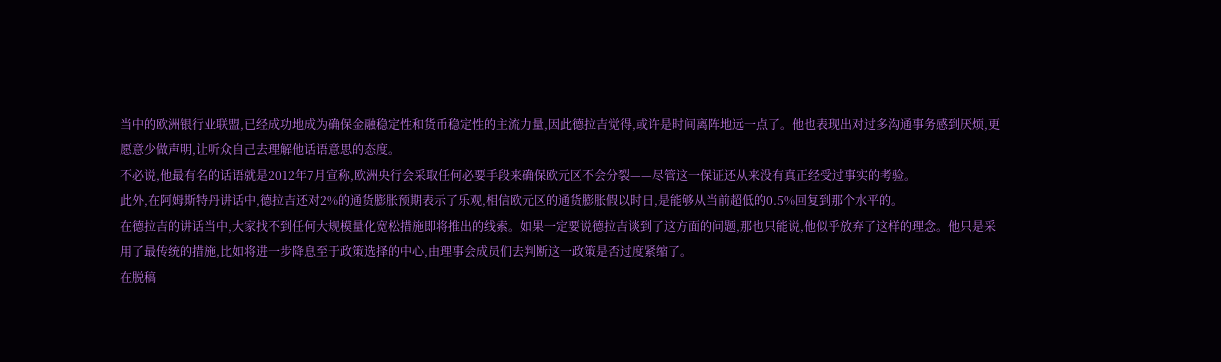当中的欧洲银行业联盟,已经成功地成为确保金融稳定性和货币稳定性的主流力量,因此德拉吉觉得,或许是时间离阵地远一点了。他也表现出对过多沟通事务感到厌烦,更愿意少做声明,让听众自己去理解他话语意思的态度。
不必说,他最有名的话语就是2012年7月宣称,欧洲央行会采取任何必要手段来确保欧元区不会分裂——尽管这一保证还从来没有真正经受过事实的考验。
此外,在阿姆斯特丹讲话中,德拉吉还对2%的通货膨胀预期表示了乐观,相信欧元区的通货膨胀假以时日,是能够从当前超低的0.5%回复到那个水平的。
在德拉吉的讲话当中,大家找不到任何大规模量化宽松措施即将推出的线索。如果一定要说德拉吉谈到了这方面的问题,那也只能说,他似乎放弃了这样的理念。他只是采用了最传统的措施,比如将进一步降息至于政策选择的中心,由理事会成员们去判断这一政策是否过度紧缩了。
在脱稿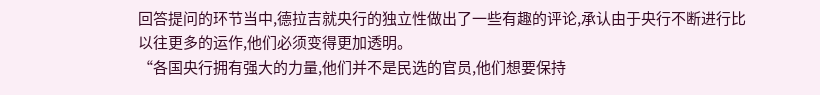回答提问的环节当中,德拉吉就央行的独立性做出了一些有趣的评论,承认由于央行不断进行比以往更多的运作,他们必须变得更加透明。
“各国央行拥有强大的力量,他们并不是民选的官员,他们想要保持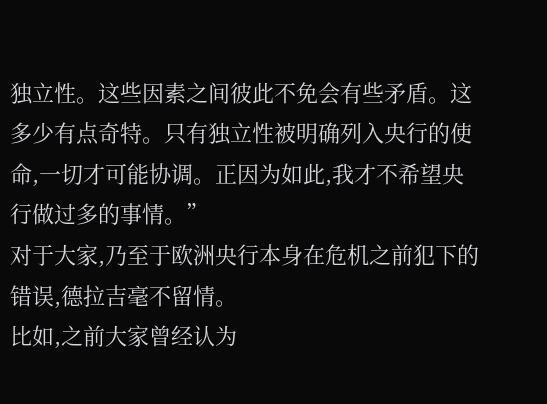独立性。这些因素之间彼此不免会有些矛盾。这多少有点奇特。只有独立性被明确列入央行的使命,一切才可能协调。正因为如此,我才不希望央行做过多的事情。”
对于大家,乃至于欧洲央行本身在危机之前犯下的错误,德拉吉毫不留情。
比如,之前大家曾经认为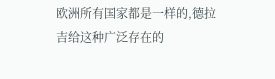欧洲所有国家都是一样的,德拉吉给这种广泛存在的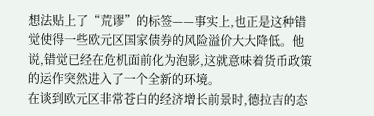想法贴上了“荒谬”的标签——事实上,也正是这种错觉使得一些欧元区国家债券的风险溢价大大降低。他说,错觉已经在危机面前化为泡影,这就意味着货币政策的运作突然进入了一个全新的环境。
在谈到欧元区非常苍白的经济增长前景时,德拉吉的态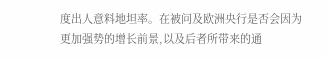度出人意料地坦率。在被问及欧洲央行是否会因为更加强势的增长前景,以及后者所带来的通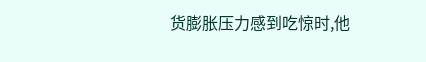货膨胀压力感到吃惊时,他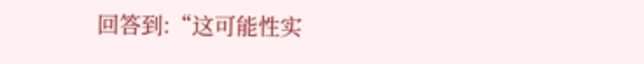回答到:“这可能性实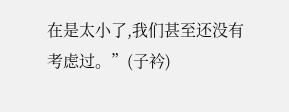在是太小了,我们甚至还没有考虑过。”(子衿)